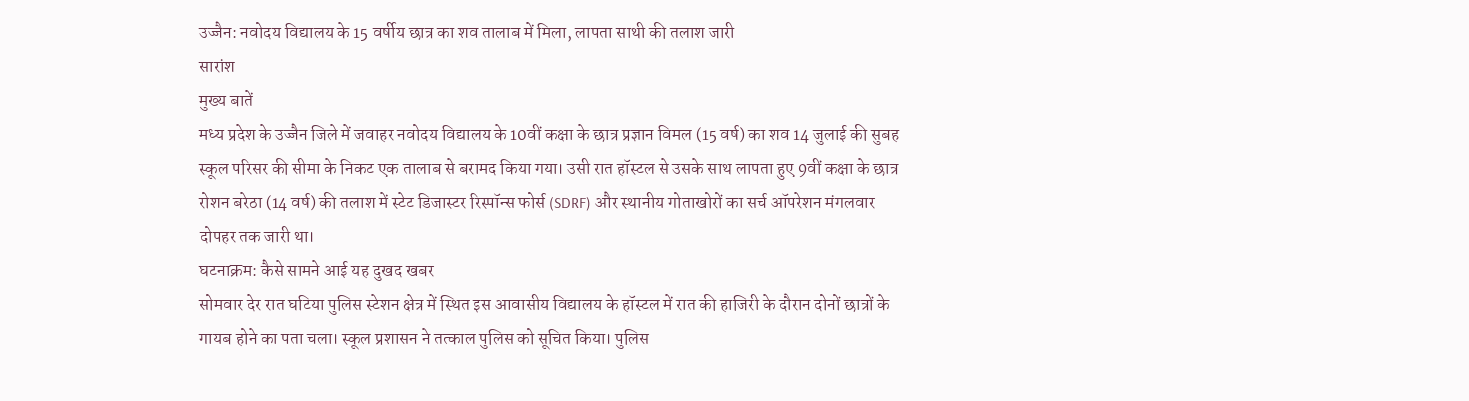उज्जैन: नवोदय विद्यालय के 15 वर्षीय छात्र का शव तालाब में मिला, लापता साथी की तलाश जारी
सारांश
मुख्य बातें
मध्य प्रदेश के उज्जैन जिले में जवाहर नवोदय विद्यालय के 10वीं कक्षा के छात्र प्रज्ञान विमल (15 वर्ष) का शव 14 जुलाई की सुबह स्कूल परिसर की सीमा के निकट एक तालाब से बरामद किया गया। उसी रात हॉस्टल से उसके साथ लापता हुए 9वीं कक्षा के छात्र रोशन बरेठा (14 वर्ष) की तलाश में स्टेट डिजास्टर रिस्पॉन्स फोर्स (SDRF) और स्थानीय गोताखोरों का सर्च ऑपरेशन मंगलवार दोपहर तक जारी था।
घटनाक्रम: कैसे सामने आई यह दुखद खबर
सोमवार देर रात घटिया पुलिस स्टेशन क्षेत्र में स्थित इस आवासीय विद्यालय के हॉस्टल में रात की हाजिरी के दौरान दोनों छात्रों के गायब होने का पता चला। स्कूल प्रशासन ने तत्काल पुलिस को सूचित किया। पुलिस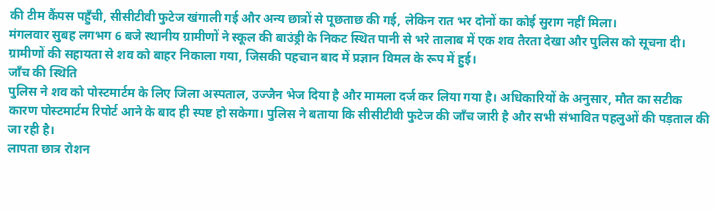की टीम कैंपस पहुँची, सीसीटीवी फुटेज खंगाली गई और अन्य छात्रों से पूछताछ की गई, लेकिन रात भर दोनों का कोई सुराग नहीं मिला।
मंगलवार सुबह लगभग 6 बजे स्थानीय ग्रामीणों ने स्कूल की बाउंड्री के निकट स्थित पानी से भरे तालाब में एक शव तैरता देखा और पुलिस को सूचना दी। ग्रामीणों की सहायता से शव को बाहर निकाला गया, जिसकी पहचान बाद में प्रज्ञान विमल के रूप में हुई।
जाँच की स्थिति
पुलिस ने शव को पोस्टमार्टम के लिए जिला अस्पताल, उज्जैन भेज दिया है और मामला दर्ज कर लिया गया है। अधिकारियों के अनुसार, मौत का सटीक कारण पोस्टमार्टम रिपोर्ट आने के बाद ही स्पष्ट हो सकेगा। पुलिस ने बताया कि सीसीटीवी फुटेज की जाँच जारी है और सभी संभावित पहलुओं की पड़ताल की जा रही है।
लापता छात्र रोशन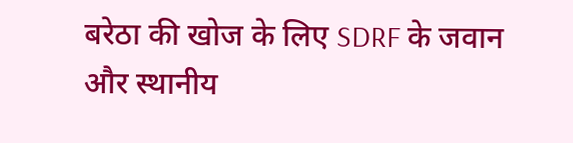बरेठा की खोज के लिए SDRF के जवान और स्थानीय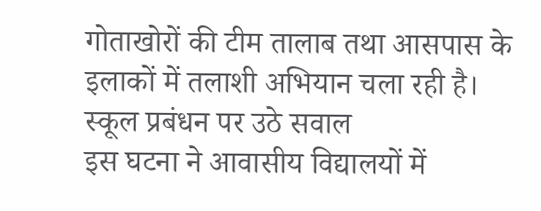गोताखोरों की टीम तालाब तथा आसपास के इलाकों में तलाशी अभियान चला रही है।
स्कूल प्रबंधन पर उठे सवाल
इस घटना ने आवासीय विद्यालयों में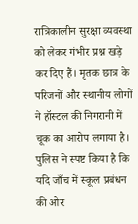रात्रिकालीन सुरक्षा व्यवस्था को लेकर गंभीर प्रश्न खड़े कर दिए हैं। मृतक छात्र के परिजनों और स्थानीय लोगों ने हॉस्टल की निगरानी में चूक का आरोप लगाया है। पुलिस ने स्पष्ट किया है कि यदि जाँच में स्कूल प्रबंधन की ओर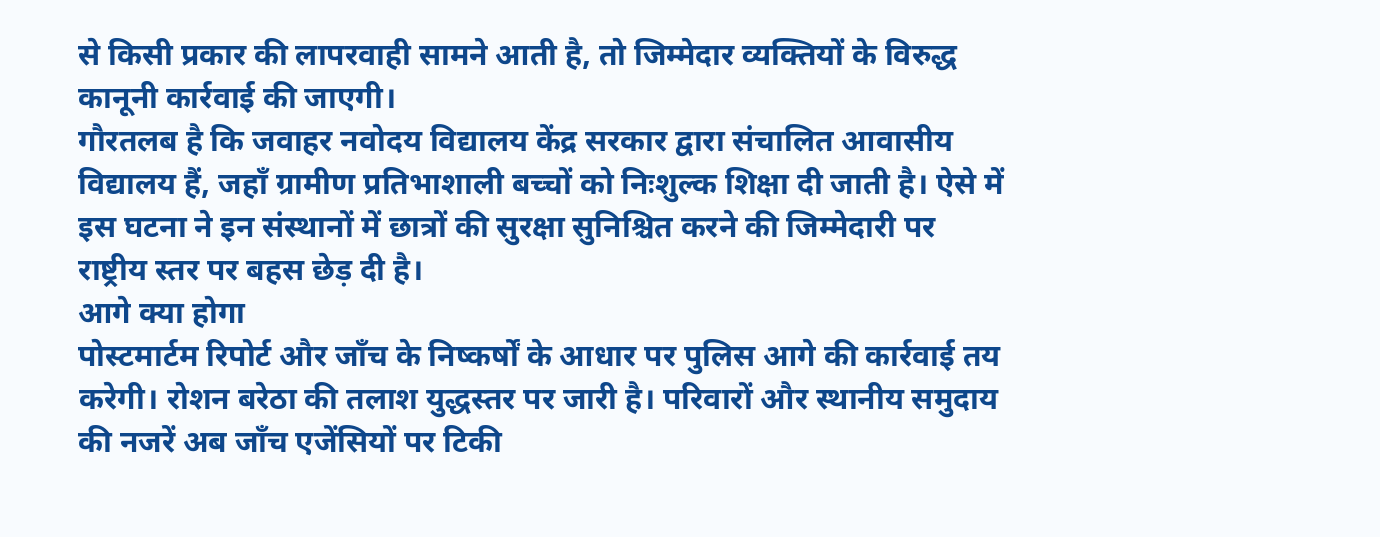से किसी प्रकार की लापरवाही सामने आती है, तो जिम्मेदार व्यक्तियों के विरुद्ध कानूनी कार्रवाई की जाएगी।
गौरतलब है कि जवाहर नवोदय विद्यालय केंद्र सरकार द्वारा संचालित आवासीय विद्यालय हैं, जहाँ ग्रामीण प्रतिभाशाली बच्चों को निःशुल्क शिक्षा दी जाती है। ऐसे में इस घटना ने इन संस्थानों में छात्रों की सुरक्षा सुनिश्चित करने की जिम्मेदारी पर राष्ट्रीय स्तर पर बहस छेड़ दी है।
आगे क्या होगा
पोस्टमार्टम रिपोर्ट और जाँच के निष्कर्षों के आधार पर पुलिस आगे की कार्रवाई तय करेगी। रोशन बरेठा की तलाश युद्धस्तर पर जारी है। परिवारों और स्थानीय समुदाय की नजरें अब जाँच एजेंसियों पर टिकी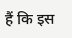हैं कि इस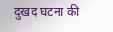दुखद घटना की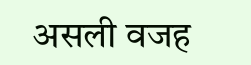असली वजह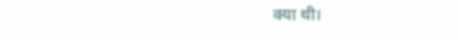क्या थी।